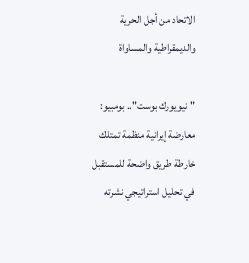الاتحاد من أجل الحرية والديمقراطية والمساواة

"نيويورك بوست".. بومبيو: معارضة إيرانية منظمة تمتلك خارطة طريق واضحة للمستقبل في تحليل استراتيجي نشرته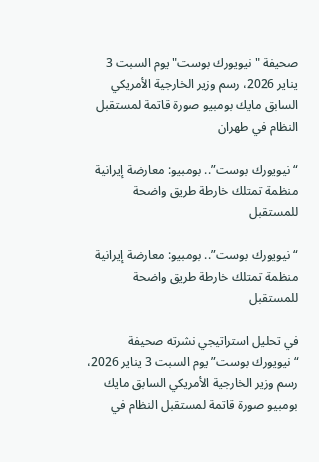صحيفة "نيويورك بوست" يوم السبت 3 يناير 2026، رسم وزير الخارجية الأمريكي السابق مايك بومبيو صورة قاتمة لمستقبل النظام في طهران

“نيويورك بوست”.. بومبيو: معارضة إيرانية منظمة تمتلك خارطة طريق واضحة للمستقبل

“نيويورك بوست”.. بومبيو: معارضة إيرانية منظمة تمتلك خارطة طريق واضحة للمستقبل

في تحليل استراتيجي نشرته صحيفة “نيويورك بوست” يوم السبت 3 يناير 2026، رسم وزير الخارجية الأمريكي السابق مايك بومبيو صورة قاتمة لمستقبل النظام في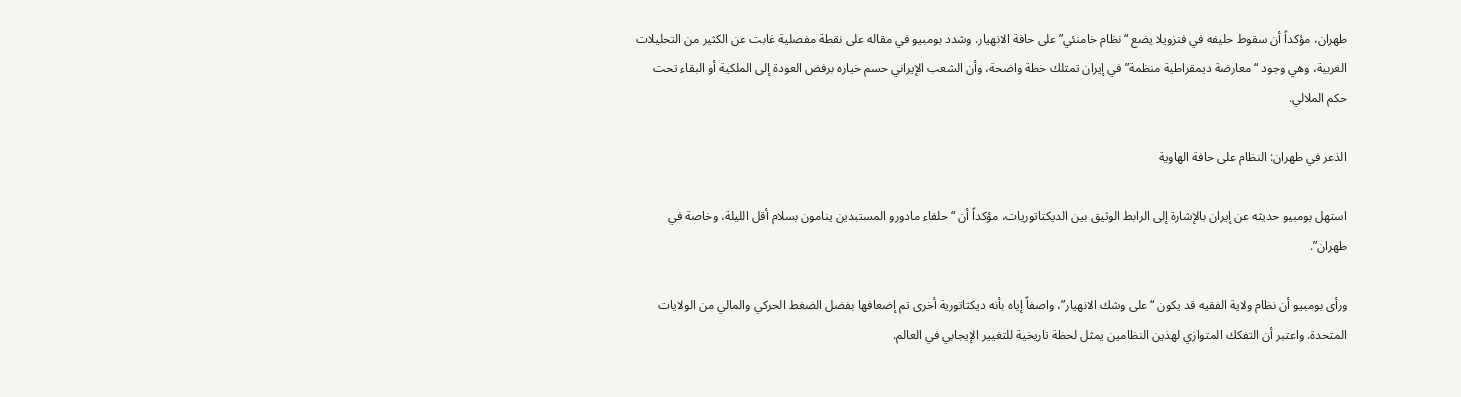طهران، مؤكداً أن سقوط حليفه في فنزويلا يضع “نظام خامنئي” على حافة الانهيار. وشدد بومبيو في مقاله على نقطة مفصلية غابت عن الكثير من التحليلات الغربية، وهي وجود “معارضة ديمقراطية منظمة” في إيران تمتلك خطة واضحة، وأن الشعب الإيراني حسم خياره برفض العودة إلى الملكية أو البقاء تحت حكم الملالي.

الذعر في طهران: النظام على حافة الهاوية

استهل بومبيو حديثه عن إيران بالإشارة إلى الرابط الوثيق بين الديكتاتوريات، مؤكداً أن “حلفاء مادورو المستبدين ينامون بسلام أقل الليلة، وخاصة في طهران”.

ورأى بومبيو أن نظام ولاية الفقيه قد يكون “على وشك الانهيار”، واصفاً إياه بأنه ديكتاتورية أخرى تم إضعافها بفضل الضغط الحركي والمالي من الولايات المتحدة. واعتبر أن التفكك المتوازي لهذين النظامين يمثل لحظة تاريخية للتغيير الإيجابي في العالم.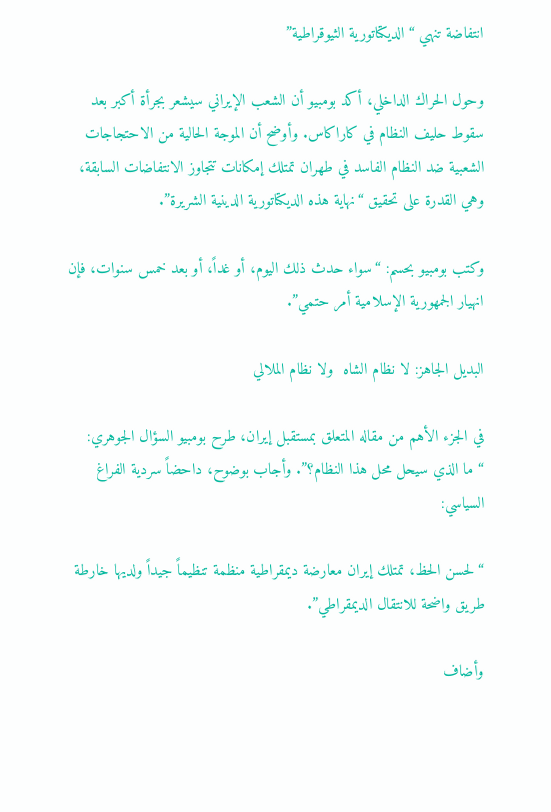انتفاضة تنهي “الديكتاتورية الثيوقراطية”

وحول الحراك الداخلي، أكد بومبيو أن الشعب الإيراني سيشعر بجرأة أكبر بعد سقوط حليف النظام في كاراكاس. وأوضح أن الموجة الحالية من الاحتجاجات الشعبية ضد النظام الفاسد في طهران تمتلك إمكانات تتجاوز الانتفاضات السابقة، وهي القدرة على تحقيق “نهاية هذه الديكتاتورية الدينية الشريرة”.

وكتب بومبيو بحسم: “سواء حدث ذلك اليوم، أو غداً، أو بعد خمس سنوات، فإن انهيار الجمهورية الإسلامية أمر حتمي”.

البديل الجاهز: لا نظام الشاه  ولا نظام الملالي

في الجزء الأهم من مقاله المتعلق بمستقبل إيران، طرح بومبيو السؤال الجوهري: “ما الذي سيحل محل هذا النظام؟”. وأجاب بوضوح، داحضاً سردية الفراغ السياسي:

“لحسن الحظ، تمتلك إيران معارضة ديمقراطية منظمة تنظيماً جيداً ولديها خارطة طريق واضحة للانتقال الديمقراطي”.

وأضاف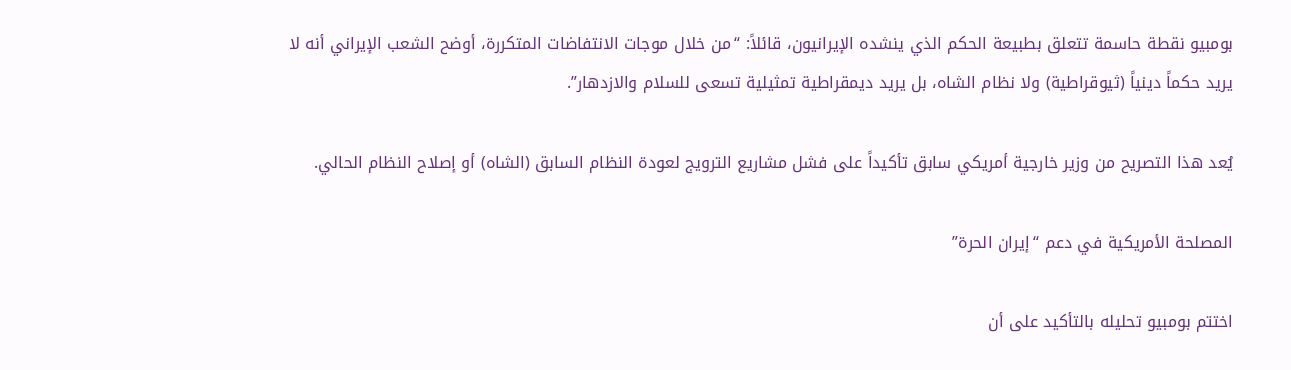بومبيو نقطة حاسمة تتعلق بطبيعة الحكم الذي ينشده الإيرانيون، قائلاً: “من خلال موجات الانتفاضات المتكررة، أوضح الشعب الإيراني أنه لا يريد حكماً دينياً (ثيوقراطية) ولا نظام الشاه، بل يريد ديمقراطية تمثيلية تسعى للسلام والازدهار”.

يُعد هذا التصريح من وزير خارجية أمريكي سابق تأكيداً على فشل مشاريع الترويج لعودة النظام السابق (الشاه) أو إصلاح النظام الحالي.

المصلحة الأمريكية في دعم “إيران الحرة”

اختتم بومبيو تحليله بالتأكيد على أن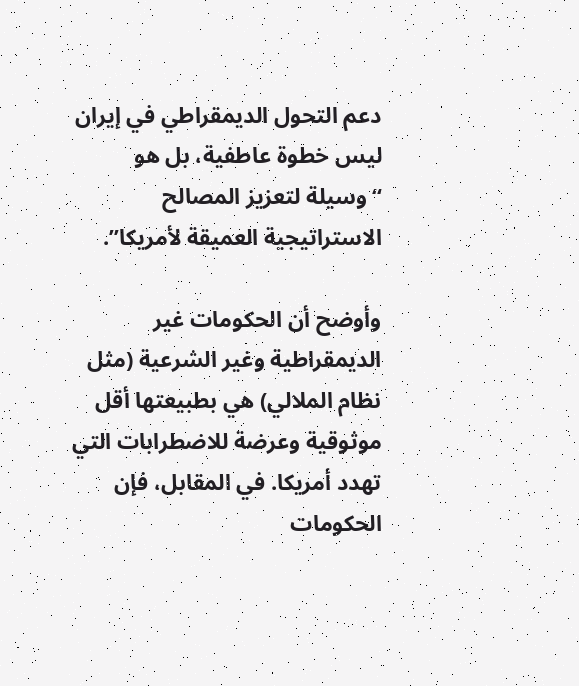دعم التحول الديمقراطي في إيران ليس خطوة عاطفية، بل هو “وسيلة لتعزيز المصالح الاستراتيجية العميقة لأمريكا”.

وأوضح أن الحكومات غير الديمقراطية وغير الشرعية (مثل نظام الملالي) هي بطبيعتها أقل موثوقية وعرضة للاضطرابات التي تهدد أمريكا. في المقابل، فإن الحكومات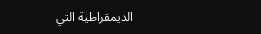الديمقراطية التي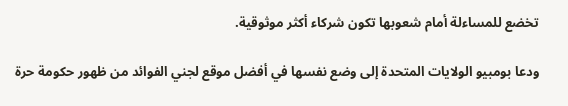تخضع للمساءلة أمام شعوبها تكون شركاء أكثر موثوقية.

ودعا بومبيو الولايات المتحدة إلى وضع نفسها في أفضل موقع لجني الفوائد من ظهور حكومة حرة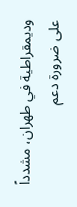وديمقراطية في طهران، مشدداً على ضرورة دعم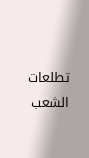تطلعات الشعب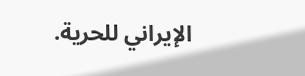الإيراني للحرية.